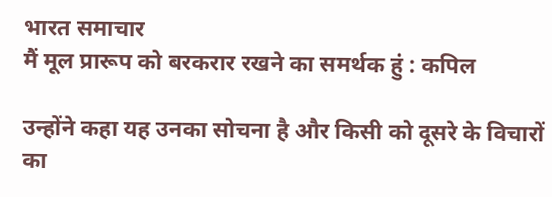भारत समाचार
मैं मूल प्रारूप को बरकरार रखने का समर्थक हुं : कपिल

उन्होंने कहा यह उनका सोचना है और किसी को दूसरे के विचारों का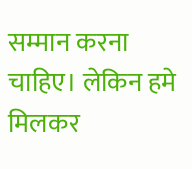सम्मान करना चाहिए। लेकिन हमे मिलकर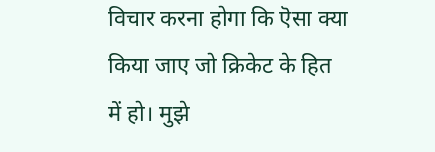विचार करना होगा कि ऎसा क्या किया जाए जो क्रिकेट के हित में हो। मुझे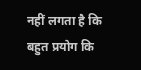नहीं लगता है कि बहुत प्रयोग कि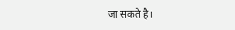जा सकते है।